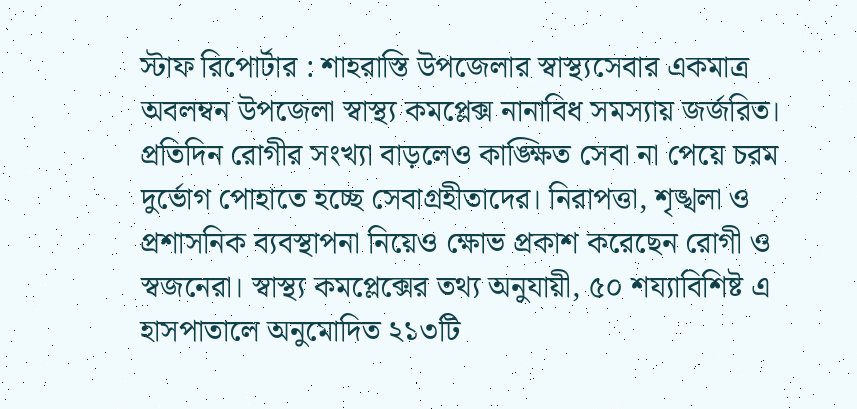স্টাফ রিপোর্টার : শাহরাস্তি উপজেলার স্বাস্থ্যসেবার একমাত্র অবলম্বন উপজেলা স্বাস্থ্য কমপ্লেক্স নানাবিধ সমস্যায় জর্জরিত। প্রতিদিন রোগীর সংখ্যা বাড়লেও কাঙ্ক্ষিত সেবা না পেয়ে চরম দুর্ভোগ পোহাতে হচ্ছে সেবাগ্রহীতাদের। নিরাপত্তা, শৃঙ্খলা ও প্রশাসনিক ব্যবস্থাপনা নিয়েও ক্ষোভ প্রকাশ করেছেন রোগী ও স্বজনেরা। স্বাস্থ্য কমপ্লেক্সের তথ্য অনুযায়ী, ৫০ শয্যাবিশিষ্ট এ হাসপাতালে অনুমোদিত ২১৩টি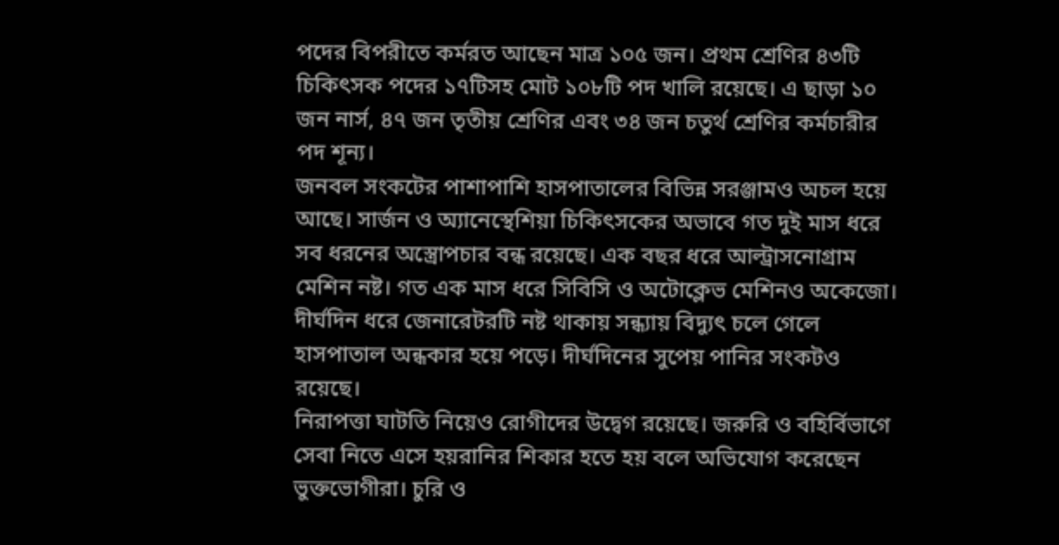পদের বিপরীতে কর্মরত আছেন মাত্র ১০৫ জন। প্রথম শ্রেণির ৪৩টি চিকিৎসক পদের ১৭টিসহ মোট ১০৮টি পদ খালি রয়েছে। এ ছাড়া ১০ জন নার্স, ৪৭ জন তৃতীয় শ্রেণির এবং ৩৪ জন চতুর্থ শ্রেণির কর্মচারীর পদ শূন্য।
জনবল সংকটের পাশাপাশি হাসপাতালের বিভিন্ন সরঞ্জামও অচল হয়ে আছে। সার্জন ও অ্যানেস্থেশিয়া চিকিৎসকের অভাবে গত দুই মাস ধরে সব ধরনের অস্ত্রোপচার বন্ধ রয়েছে। এক বছর ধরে আল্ট্রাসনোগ্রাম মেশিন নষ্ট। গত এক মাস ধরে সিবিসি ও অটোক্লেভ মেশিনও অকেজো। দীর্ঘদিন ধরে জেনারেটরটি নষ্ট থাকায় সন্ধ্যায় বিদ্যুৎ চলে গেলে হাসপাতাল অন্ধকার হয়ে পড়ে। দীর্ঘদিনের সুপেয় পানির সংকটও রয়েছে।
নিরাপত্তা ঘাটতি নিয়েও রোগীদের উদ্বেগ রয়েছে। জরুরি ও বহির্বিভাগে সেবা নিতে এসে হয়রানির শিকার হতে হয় বলে অভিযোগ করেছেন ভুক্তভোগীরা। চুরি ও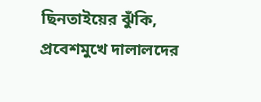ছিনতাইয়ের ঝুঁকি, প্রবেশমুখে দালালদের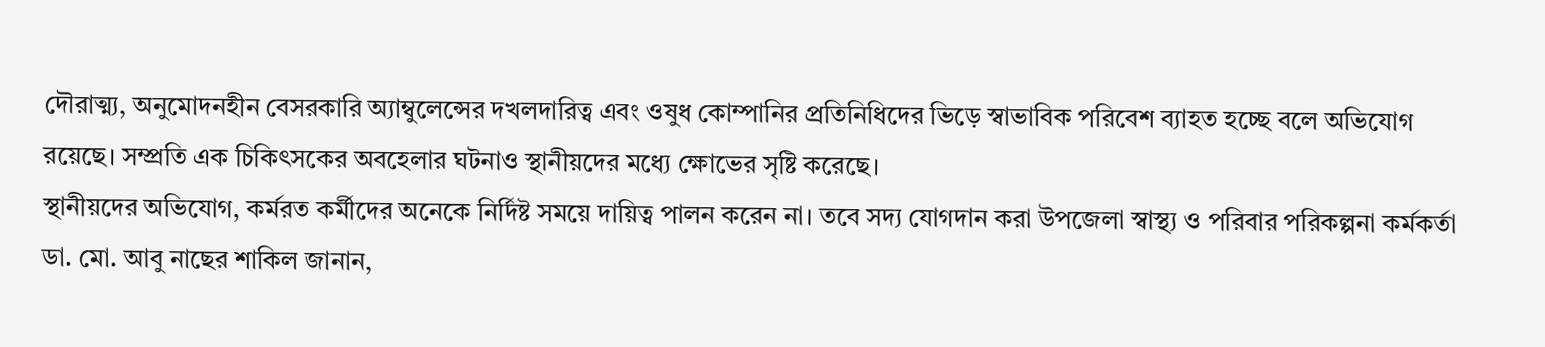দৌরাত্ম্য, অনুমোদনহীন বেসরকারি অ্যাম্বুলেন্সের দখলদারিত্ব এবং ওষুধ কোম্পানির প্রতিনিধিদের ভিড়ে স্বাভাবিক পরিবেশ ব্যাহত হচ্ছে বলে অভিযোগ রয়েছে। সম্প্রতি এক চিকিৎসকের অবহেলার ঘটনাও স্থানীয়দের মধ্যে ক্ষোভের সৃষ্টি করেছে।
স্থানীয়দের অভিযোগ, কর্মরত কর্মীদের অনেকে নির্দিষ্ট সময়ে দায়িত্ব পালন করেন না। তবে সদ্য যোগদান করা উপজেলা স্বাস্থ্য ও পরিবার পরিকল্পনা কর্মকর্তা ডা. মো. আবু নাছের শাকিল জানান,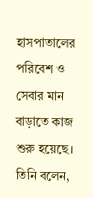হাসপাতালের পরিবেশ ও সেবার মান বাড়াতে কাজ শুরু হয়েছে। তিনি বলেন,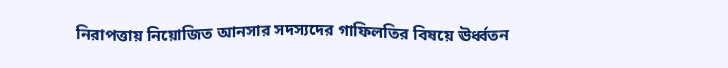নিরাপত্তায় নিয়োজিত আনসার সদস্যদের গাফিলতির বিষয়ে ঊর্ধ্বতন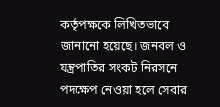কর্তৃপক্ষকে লিখিতভাবে জানানো হয়েছে। জনবল ও যন্ত্রপাতির সংকট নিরসনে পদক্ষেপ নেওয়া হলে সেবার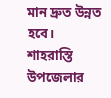মান দ্রুত উন্নত হবে।
শাহরাস্তি উপজেলার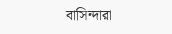বাসিন্দারা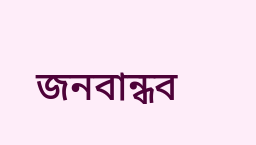জনবান্ধব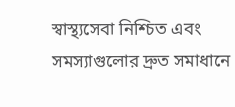স্বাস্থ্যসেবা নিশ্চিত এবং সমস্যাগুলোর দ্রুত সমাধানে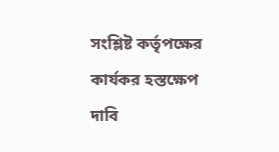সংশ্লিষ্ট কর্তৃপক্ষের কার্যকর হস্তক্ষেপ দাবি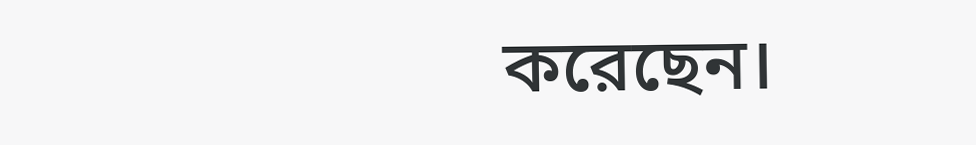করেছেন।